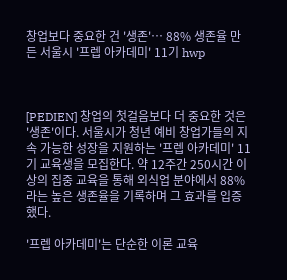창업보다 중요한 건 '생존'… 88% 생존율 만든 서울시 '프렙 아카데미' 11기 hwp



[PEDIEN] 창업의 첫걸음보다 더 중요한 것은 '생존'이다. 서울시가 청년 예비 창업가들의 지속 가능한 성장을 지원하는 '프렙 아카데미' 11기 교육생을 모집한다. 약 12주간 250시간 이상의 집중 교육을 통해 외식업 분야에서 88%라는 높은 생존율을 기록하며 그 효과를 입증했다.

'프렙 아카데미'는 단순한 이론 교육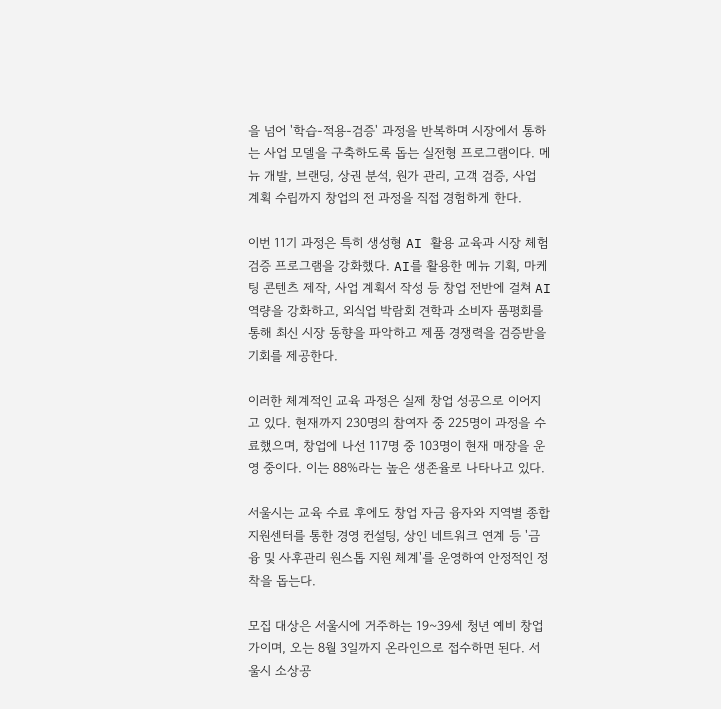을 넘어 '학습-적용-검증' 과정을 반복하며 시장에서 통하는 사업 모델을 구축하도록 돕는 실전형 프로그램이다. 메뉴 개발, 브랜딩, 상권 분석, 원가 관리, 고객 검증, 사업 계획 수립까지 창업의 전 과정을 직접 경험하게 한다.

이번 11기 과정은 특히 생성형 AI 활용 교육과 시장 체험 검증 프로그램을 강화했다. AI를 활용한 메뉴 기획, 마케팅 콘텐츠 제작, 사업 계획서 작성 등 창업 전반에 걸쳐 AI 역량을 강화하고, 외식업 박람회 견학과 소비자 품평회를 통해 최신 시장 동향을 파악하고 제품 경쟁력을 검증받을 기회를 제공한다.

이러한 체계적인 교육 과정은 실제 창업 성공으로 이어지고 있다. 현재까지 230명의 참여자 중 225명이 과정을 수료했으며, 창업에 나선 117명 중 103명이 현재 매장을 운영 중이다. 이는 88%라는 높은 생존율로 나타나고 있다.

서울시는 교육 수료 후에도 창업 자금 융자와 지역별 종합지원센터를 통한 경영 컨설팅, 상인 네트워크 연계 등 '금융 및 사후관리 원스톱 지원 체계'를 운영하여 안정적인 정착을 돕는다.

모집 대상은 서울시에 거주하는 19~39세 청년 예비 창업가이며, 오는 8월 3일까지 온라인으로 접수하면 된다. 서울시 소상공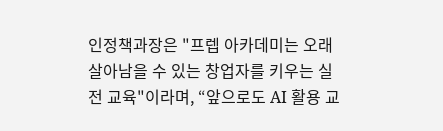인정책과장은 "프렙 아카데미는 오래 살아남을 수 있는 창업자를 키우는 실전 교육"이라며, “앞으로도 AI 활용 교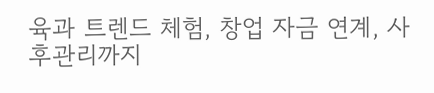육과 트렌드 체험, 창업 자금 연계, 사후관리까지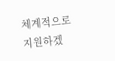체계적으로 지원하겠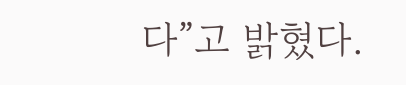다”고 밝혔다.